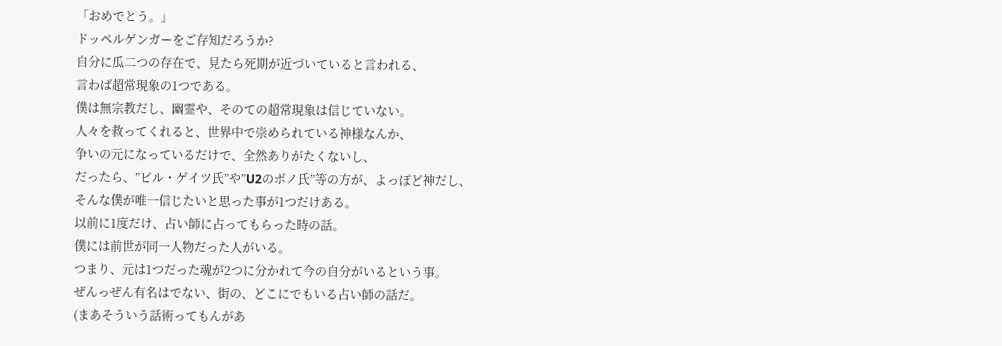「おめでとう。」
ドッペルゲンガーをご存知だろうか?
自分に瓜二つの存在で、見たら死期が近づいていると言われる、
言わば超常現象の1つである。
僕は無宗教だし、幽霊や、そのての超常現象は信じていない。
人々を救ってくれると、世界中で崇められている神様なんか、
争いの元になっているだけで、全然ありがたくないし、
だったら、”ビル・ゲイツ氏”や”U2のボノ氏”等の方が、よっぽど神だし、
そんな僕が唯一信じたいと思った事が1つだけある。
以前に1度だけ、占い師に占ってもらった時の話。
僕には前世が同一人物だった人がいる。
つまり、元は1つだった魂が2つに分かれて今の自分がいるという事。
ぜんっぜん有名はでない、街の、どこにでもいる占い師の話だ。
(まあそういう話術ってもんがあ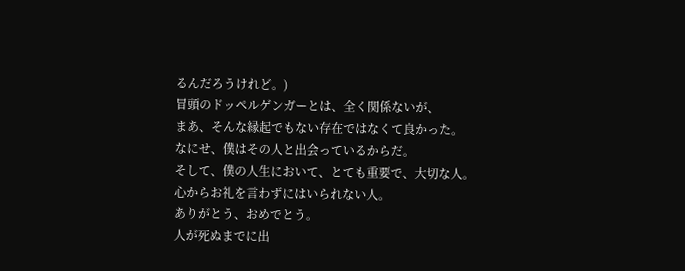るんだろうけれど。)
冒頭のドッペルゲンガーとは、全く関係ないが、
まあ、そんな縁起でもない存在ではなくて良かった。
なにせ、僕はその人と出会っているからだ。
そして、僕の人生において、とても重要で、大切な人。
心からお礼を言わずにはいられない人。
ありがとう、おめでとう。
人が死ぬまでに出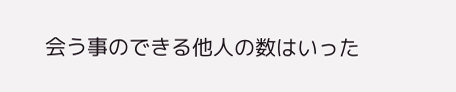会う事のできる他人の数はいった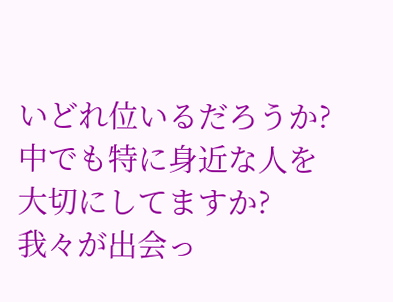いどれ位いるだろうか?
中でも特に身近な人を大切にしてますか?
我々が出会っ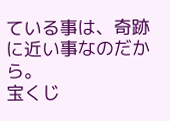ている事は、奇跡に近い事なのだから。
宝くじ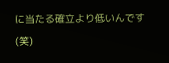に当たる確立より低いんです(笑)